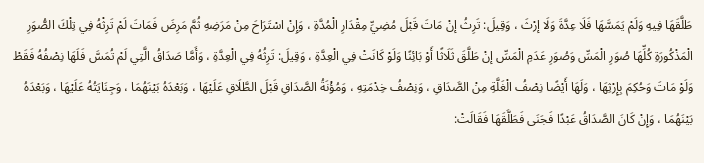طَلَّقَهَا فِيهِ وَلَمْ يَمَسَّهَا فَلَا عِدَّةَ وَلَا إرْثَ ، وَقِيلَ: تَرِثُ إنْ مَاتَ قَبْلَ مُضِيِّ مِقْدَارِ الْمُدَّةِ ، وَإِنْ اسْتَرَاحَ مِنْ مَرَضِهِ ثُمَّ مَرِضَ فَمَاتَ لَمْ تَرِثْهُ فِي تِلْكَ الصُّوَرِ الْمَذْكُورَةِ كُلِّهَا صُوَرِ الْمَسِّ وَصُوَرِ عَدَمِ الْمَسِّ إنْ طَلَّقَ ثَلَاثًا أَوْ بَائِنًا وَلَوْ كَانَتْ فِي الْعِدَّةِ ، وَقِيلَ: تَرِثُهُ فِي الْعِدَّةِ ، وَأَمَّا صَدَاقُ الَّتِي لَمْ تُمَسَّ فَلَهَا نِصْفُهُ فَقَطْ وَلَوْ مَاتَ وَحُكِمَ بِإِرْثِهَا ، وَلَهَا أَيْضًا نِصْفُ الْغَلَّةِ مِنْ الصَّدَاقِ ، وَنِصْفُ خِدْمَتِهِ ، وَمُؤْنَةُ الصَّدَاقِ قَبْلَ الطَّلَاقِ عَلَيْهَا ، وَبَعْدَهُ بَيْنَهُمَا ، وَجِنَايَتُهُ عَلَيْهَا ، وَبَعْدَهُ بَيْنَهُمَا ، وَإِنْ كَانَ الصَّدَاقُ عَبْدًا فَجَنَى فَطَلَّقَهَا فَقَالَتْ: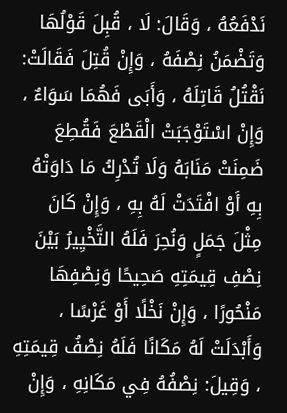نَدْفَعُهُ ، وَقَالَ: لَا ، قُبِلَ قَوْلُهَا وَتَضْمَنُ نِصْفَهُ ، وَإِنْ قُتِلَ فَقَالَتْ: نَقْتُلُ قَاتِلَهُ ، وَأَبَى فَهُمَا سَوَاءٌ ، وَإِنْ اسْتَوْجَبَتْ الْقَطْعَ فَقُطِعَ ضَمِنَتْ مَنَابَهُ وَلَا تُدْرِكُ مَا دَاوَتْهُ بِهِ أَوْ افْتَدَتْ لَهُ بِهِ ، وَإِنْ كَانَ مِثْلَ جَمَلٍ وَنُحِرَ فَلَهُ التَّخْيِيرُ بَيْنَ نِصْفِ قِيمَتِهِ صَحِيحًا وَنِصْفِهَا مَنْحُورًا ، وَإِنْ نَخْلًا أَوْ غَرْسًا ، وَأَبْدَلَتْ لَهُ مَكَانًا فَلَهُ نِصْفُ قِيمَتِهِ ، وَقِيلَ: نِصْفُهُ فِي مَكَانِهِ ، وَإِنْ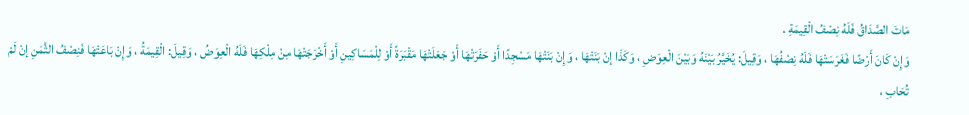مَاتَ الصَّدَاقُ فَلَهُ نِصْفُ الْقِيمَةِ .
وَإِنْ كَانَ أَرْضًا فَغَرَسَتْهَا فَلَهُ نِصْفُهَا ، وَقِيلَ: يُخَيَّرُ بَيْنَهُ وَبَيْنَ الْعِوَضِ ، وَكَذَا إنْ بَنَتْهَا ، وَإِنْ بَنَتْهَا مَسْجِدًا أَوْ حَفَرَتْهَا أَوْ جَعَلَتْهَا مَقْبَرَةً أَوْ لِلْمَسَاكِينِ أَوْ أَخْرَجَتْهَا مِنْ مِلْكِهَا فَلَهُ الْعِوَضُ ، وَقِيلَ: الْقِيمَةُ ، وَإِنْ بَاعَتْهَا فَنِصْفُ الثَّمَنِ إنْ لَمْ تُحَابِ ،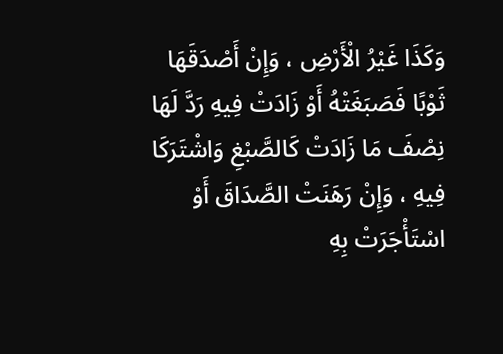وَكَذَا غَيْرُ الْأَرْضِ ، وَإِنْ أَصْدَقَهَا ثَوْبًا فَصَبَغَتْهُ أَوْ زَادَتْ فِيهِ رَدَّ لَهَا نِصْفَ مَا زَادَتْ كَالصَّبْغِ وَاشْتَرَكَا فِيهِ ، وَإِنْ رَهَنَتْ الصَّدَاقَ أَوْ اسْتَأْجَرَتْ بِهِ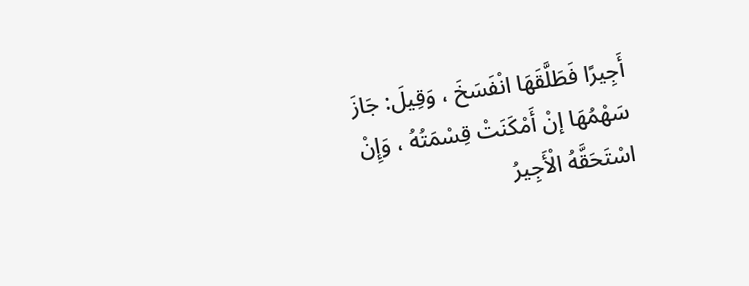أَجِيرًا فَطَلَّقَهَا انْفَسَخَ ، وَقِيلَ: جَازَ سَهْمُهَا إنْ أَمْكَنَتْ قِسْمَتُهُ ، وَإِنْ اسْتَحَقَّهُ الْأَجِيرُ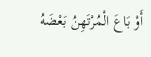أَوْ بَاعَ الْمُرْتَهِنُ بَعْضَهُ